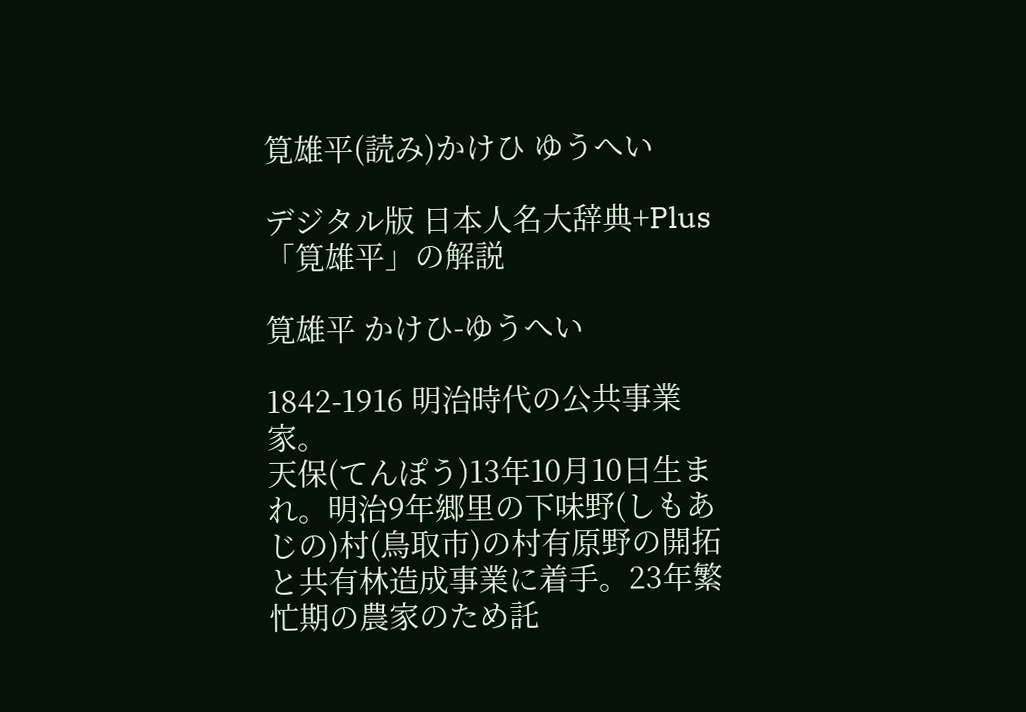筧雄平(読み)かけひ ゆうへい

デジタル版 日本人名大辞典+Plus 「筧雄平」の解説

筧雄平 かけひ-ゆうへい

1842-1916 明治時代の公共事業家。
天保(てんぽう)13年10月10日生まれ。明治9年郷里の下味野(しもあじの)村(鳥取市)の村有原野の開拓と共有林造成事業に着手。23年繁忙期の農家のため託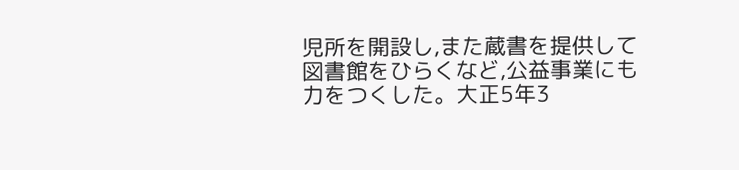児所を開設し,また蔵書を提供して図書館をひらくなど,公益事業にも力をつくした。大正5年3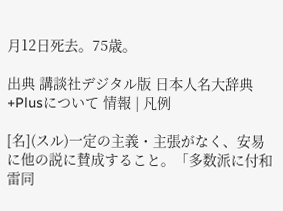月12日死去。75歳。

出典 講談社デジタル版 日本人名大辞典+Plusについて 情報 | 凡例

[名](スル)一定の主義・主張がなく、安易に他の説に賛成すること。「多数派に付和雷同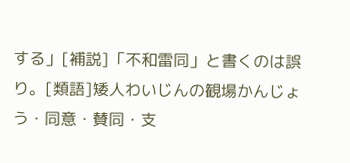する」[補説]「不和雷同」と書くのは誤り。[類語]矮人わいじんの観場かんじょう・同意・賛同・支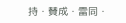持・賛成・雷同・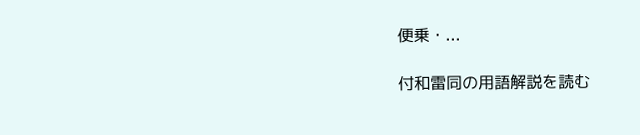便乗・...

付和雷同の用語解説を読む